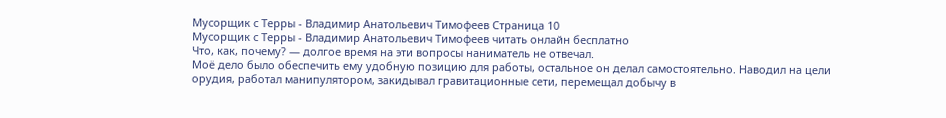Мусорщик с Терры - Владимир Анатольевич Тимофеев Страница 10
Мусорщик с Терры - Владимир Анатольевич Тимофеев читать онлайн бесплатно
Что, как, почему? — долгое время на эти вопросы наниматель не отвечал.
Моё дело было обеспечить ему удобную позицию для работы, остальное он делал самостоятельно. Наводил на цели орудия, работал манипулятором, закидывал гравитационные сети, перемещал добычу в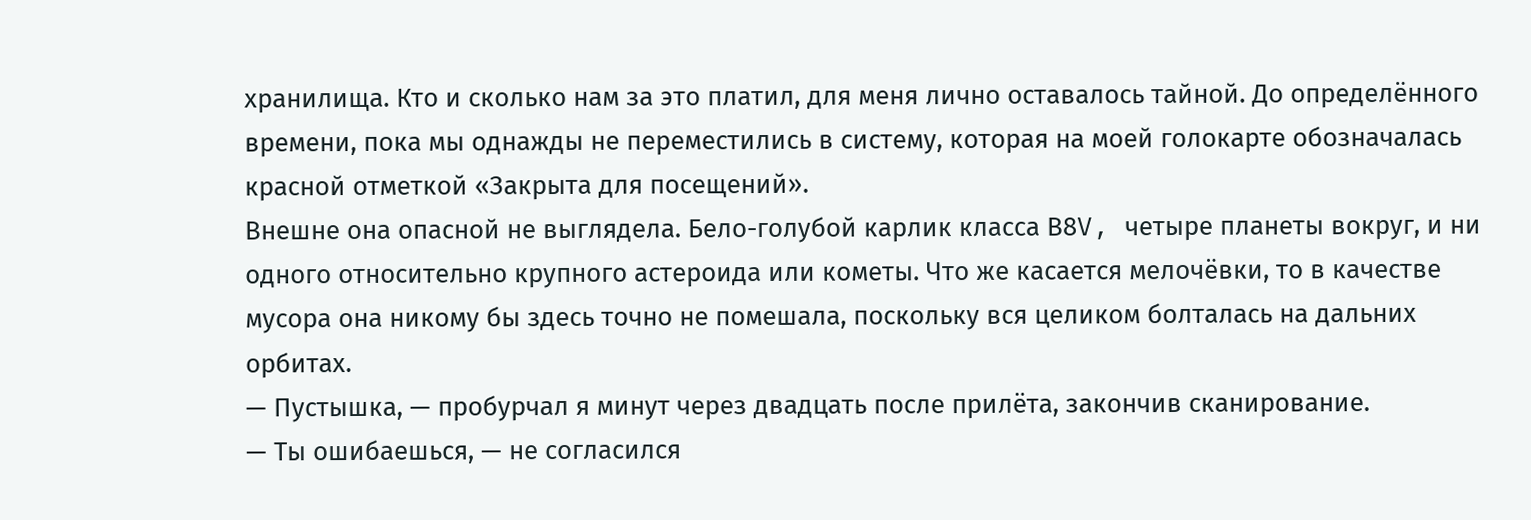хранилища. Кто и сколько нам за это платил, для меня лично оставалось тайной. До определённого времени, пока мы однажды не переместились в систему, которая на моей голокарте обозначалась красной отметкой «Закрыта для посещений».
Внешне она опасной не выглядела. Бело-голубой карлик класса В8V, четыре планеты вокруг, и ни одного относительно крупного астероида или кометы. Что же касается мелочёвки, то в качестве мусора она никому бы здесь точно не помешала, поскольку вся целиком болталась на дальних орбитах.
— Пустышка, — пробурчал я минут через двадцать после прилёта, закончив сканирование.
— Ты ошибаешься, — не согласился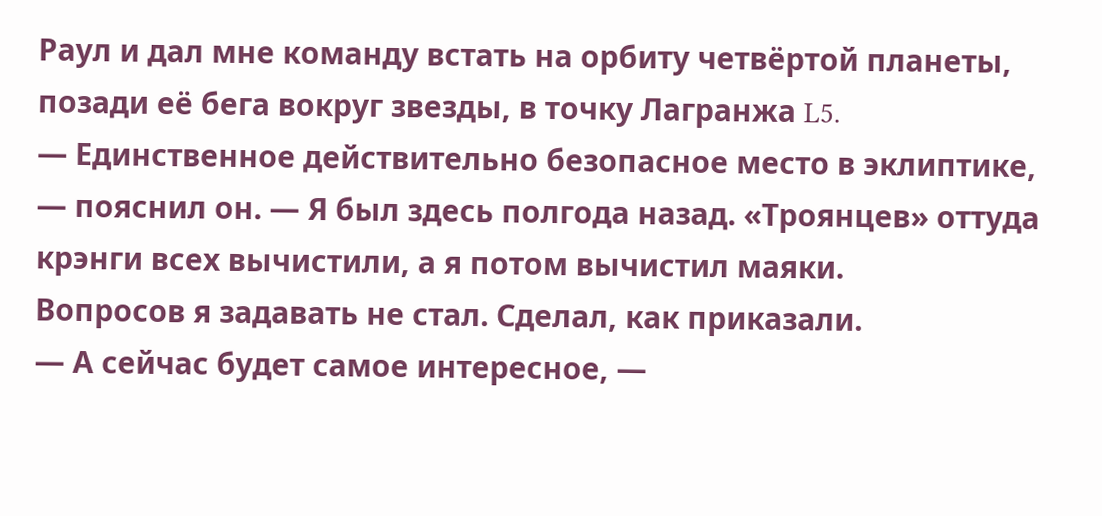Раул и дал мне команду встать на орбиту четвёртой планеты, позади её бега вокруг звезды, в точку Лагранжа L5.
— Единственное действительно безопасное место в эклиптике, — пояснил он. — Я был здесь полгода назад. «Троянцев» оттуда крэнги всех вычистили, а я потом вычистил маяки.
Вопросов я задавать не стал. Сделал, как приказали.
— А сейчас будет самое интересное, —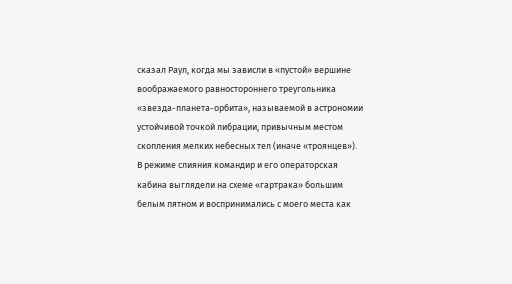сказал Раул, когда мы зависли в «пустой» вершине воображаемого равностороннего треугольника «звезда-планета-орбита», называемой в астрономии устойчивой точкой либрации, привычным местом скопления мелких небесных тел (иначе «троянцев»).
В режиме слияния командир и его операторская кабина выглядели на схеме «гартрака» большим белым пятном и воспринимались с моего места как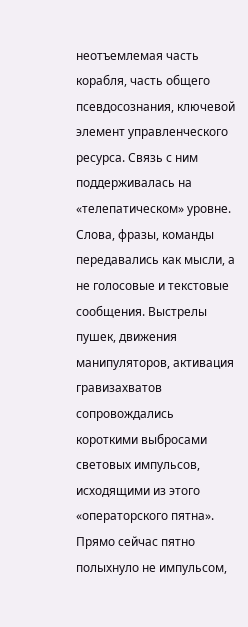неотъемлемая часть корабля, часть общего псевдосознания, ключевой элемент управленческого ресурса. Связь с ним поддерживалась на «телепатическом» уровне. Слова, фразы, команды передавались как мысли, а не голосовые и текстовые сообщения. Выстрелы пушек, движения манипуляторов, активация гравизахватов сопровождались короткими выбросами световых импульсов, исходящими из этого «операторского пятна».
Прямо сейчас пятно полыхнуло не импульсом,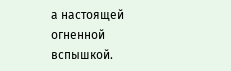а настоящей огненной вспышкой.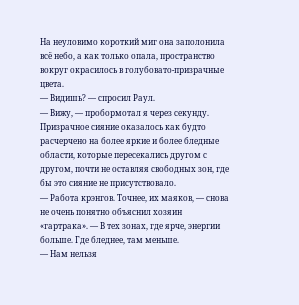На неуловимо короткий миг она заполонила всё небо, а как только опала, пространство вокруг окрасилось в голубовато-призрачные цвета.
— Видишь? — спросил Раул.
— Вижу, — пробормотал я через секунду.
Призрачное сияние оказалось как будто расчерчено на более яркие и более бледные области, которые пересекались другом с другом, почти не оставляя свободных зон, где бы это сияние не присутствовало.
— Работа крэнгов. Точнее, их маяков, — снова не очень понятно объяснил хозяин «гартрака». — В тех зонах, где ярче, энергии больше. Где бледнее, там меньше.
— Нам нельзя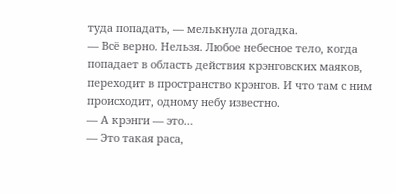туда попадать, — мелькнула догадка.
— Всё верно. Нельзя. Любое небесное тело, когда попадает в область действия крэнговских маяков, переходит в пространство крэнгов. И что там с ним происходит, одному небу известно.
— А крэнги — это…
— Это такая раса,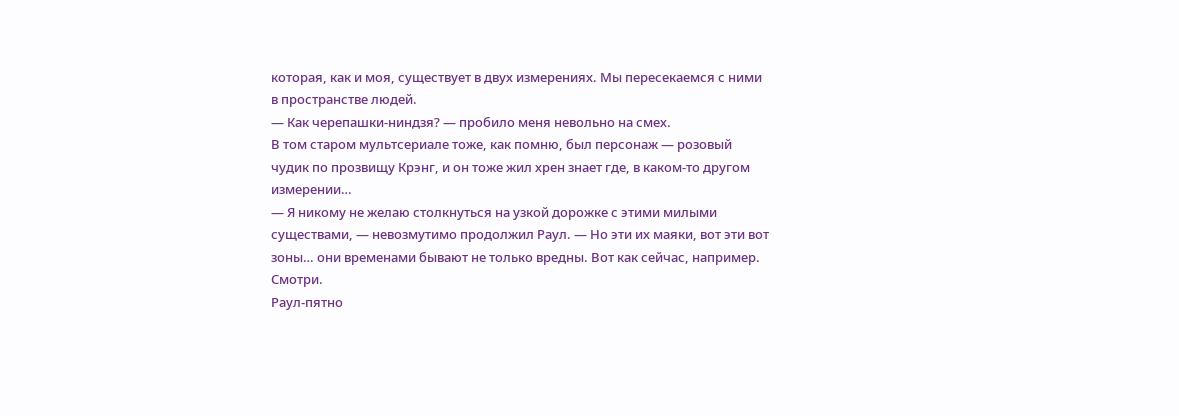которая, как и моя, существует в двух измерениях. Мы пересекаемся с ними в пространстве людей.
— Как черепашки-ниндзя? — пробило меня невольно на смех.
В том старом мультсериале тоже, как помню, был персонаж — розовый чудик по прозвищу Крэнг, и он тоже жил хрен знает где, в каком-то другом измерении…
— Я никому не желаю столкнуться на узкой дорожке с этими милыми существами, — невозмутимо продолжил Раул. — Но эти их маяки, вот эти вот зоны… они временами бывают не только вредны. Вот как сейчас, например. Смотри.
Раул-пятно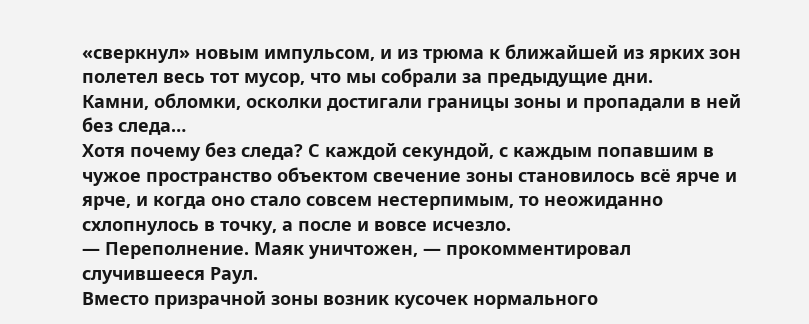«сверкнул» новым импульсом, и из трюма к ближайшей из ярких зон полетел весь тот мусор, что мы собрали за предыдущие дни.
Камни, обломки, осколки достигали границы зоны и пропадали в ней без следа…
Хотя почему без следа? С каждой секундой, с каждым попавшим в чужое пространство объектом свечение зоны становилось всё ярче и ярче, и когда оно стало совсем нестерпимым, то неожиданно схлопнулось в точку, а после и вовсе исчезло.
— Переполнение. Маяк уничтожен, — прокомментировал случившееся Раул.
Вместо призрачной зоны возник кусочек нормального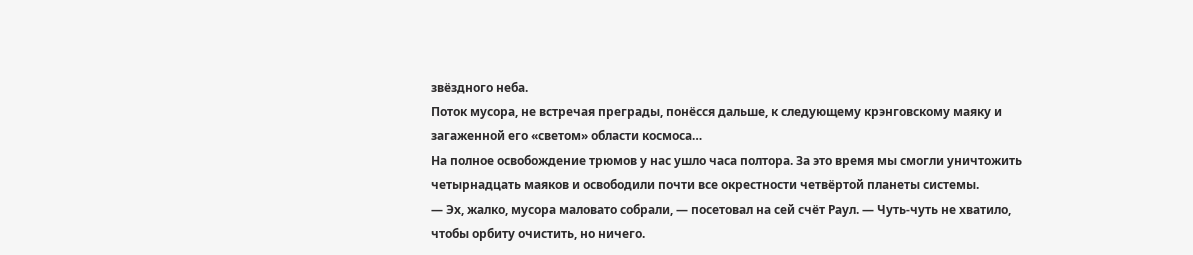звёздного неба.
Поток мусора, не встречая преграды, понёсся дальше, к следующему крэнговскому маяку и загаженной его «светом» области космоса…
На полное освобождение трюмов у нас ушло часа полтора. За это время мы смогли уничтожить четырнадцать маяков и освободили почти все окрестности четвёртой планеты системы.
— Эх, жалко, мусора маловато собрали, — посетовал на сей счёт Раул. — Чуть-чуть не хватило, чтобы орбиту очистить, но ничего.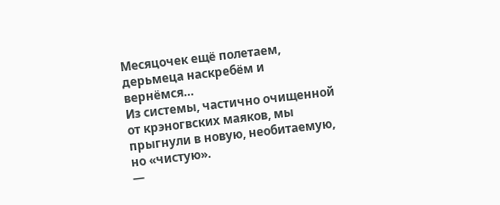Месяцочек ещё полетаем, дерьмеца наскребём и вернёмся…
Из системы, частично очищенной от крэногвских маяков, мы прыгнули в новую, необитаемую, но «чистую».
—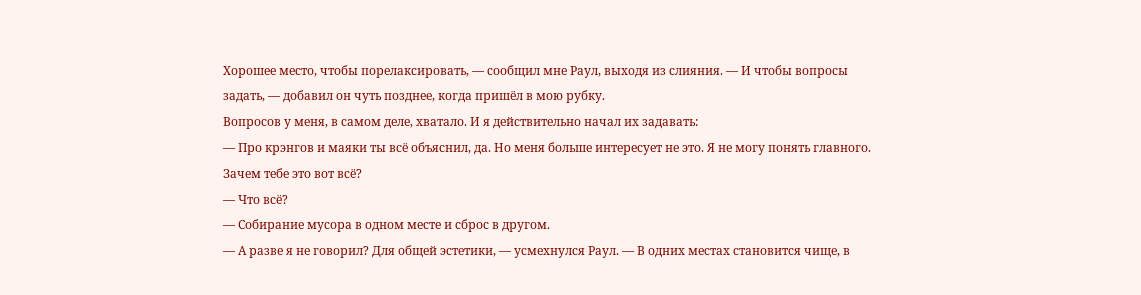Хорошее место, чтобы порелаксировать, — сообщил мне Раул, выходя из слияния. — И чтобы вопросы задать, — добавил он чуть позднее, когда пришёл в мою рубку.
Вопросов у меня, в самом деле, хватало. И я действительно начал их задавать:
— Про крэнгов и маяки ты всё объяснил, да. Но меня больше интересует не это. Я не могу понять главного. Зачем тебе это вот всё?
— Что всё?
— Собирание мусора в одном месте и сброс в другом.
— А разве я не говорил? Для общей эстетики, — усмехнулся Раул. — В одних местах становится чище, в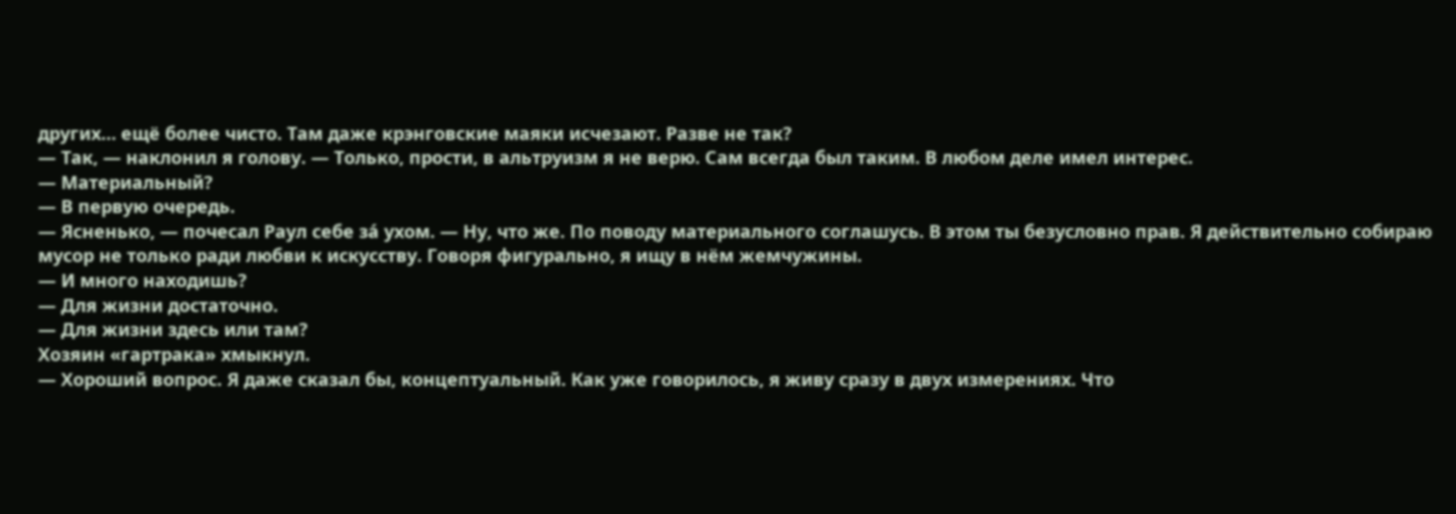других… ещё более чисто. Там даже крэнговские маяки исчезают. Разве не так?
— Так, — наклонил я голову. — Только, прости, в альтруизм я не верю. Сам всегда был таким. В любом деле имел интерес.
— Материальный?
— В первую очередь.
— Ясненько, — почесал Раул себе за́ ухом. — Ну, что же. По поводу материального соглашусь. В этом ты безусловно прав. Я действительно собираю мусор не только ради любви к искусству. Говоря фигурально, я ищу в нём жемчужины.
— И много находишь?
— Для жизни достаточно.
— Для жизни здесь или там?
Хозяин «гартрака» хмыкнул.
— Хороший вопрос. Я даже сказал бы, концептуальный. Как уже говорилось, я живу сразу в двух измерениях. Что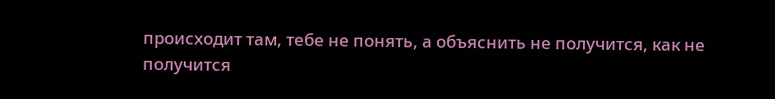происходит там, тебе не понять, а объяснить не получится, как не получится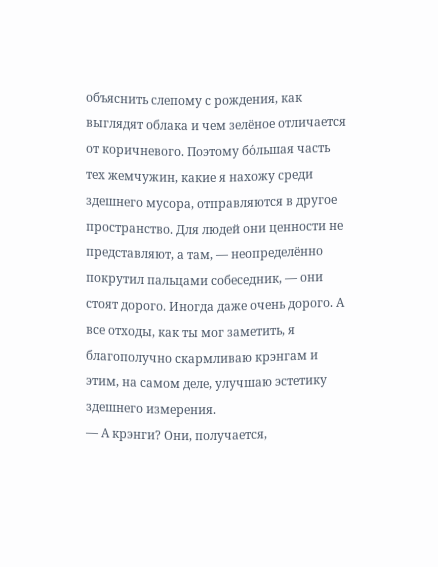объяснить слепому с рождения, как выглядят облака и чем зелёное отличается от коричневого. Поэтому бо́льшая часть тех жемчужин, какие я нахожу среди здешнего мусора, отправляются в другое пространство. Для людей они ценности не представляют, а там, — неопределённо покрутил пальцами собеседник, — они стоят дорого. Иногда даже очень дорого. А все отходы, как ты мог заметить, я благополучно скармливаю крэнгам и этим, на самом деле, улучшаю эстетику здешнего измерения.
— А крэнги? Они, получается,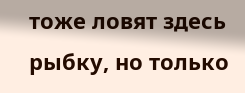тоже ловят здесь рыбку, но только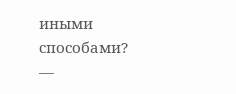иными способами?
—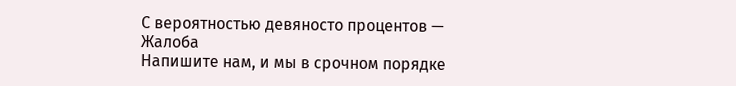С вероятностью девяносто процентов —
Жалоба
Напишите нам, и мы в срочном порядке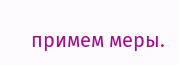примем меры.